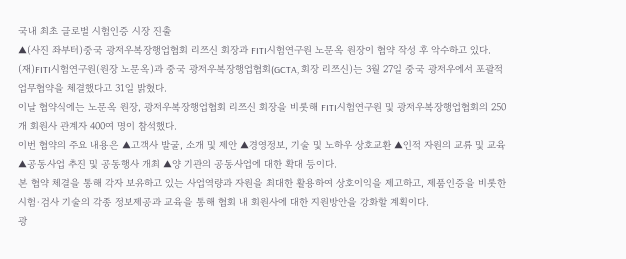국내 최초 글로벌 시험인증 시장 진출
▲(사진 좌부터)중국 광저우복장행업협회 리쯔신 회장과 FITI시험연구원 노문옥 원장이 협약 작성 후 악수하고 있다.
(재)FITI시험연구원(원장 노문옥)과 중국 광저우복장행업협회(GCTA, 회장 리쯔신)는 3월 27일 중국 광저우에서 포괄적 업무협약을 체결했다고 31일 밝혔다.
이날 협약식에는 노문옥 원장, 광저우복장행업협회 리쯔신 회장을 비롯해 FITI시험연구원 및 광저우복장행업협회의 250개 회원사 관계자 400여 명이 참석했다.
이번 협약의 주요 내용은 ▲고객사 발굴, 소개 및 제안 ▲경영정보, 기술 및 노하우 상호교환 ▲인적 자원의 교류 및 교육 ▲공동사업 추진 및 공동행사 개최 ▲양 기관의 공동사업에 대한 확대 등이다.
본 협약 체결을 통해 각자 보유하고 있는 사업역량과 자원을 최대한 활용하여 상호이익을 제고하고, 제품인증을 비롯한 시험·검사 기술의 각종 정보제공과 교육을 통해 협회 내 회원사에 대한 지원방안을 강화할 계획이다.
광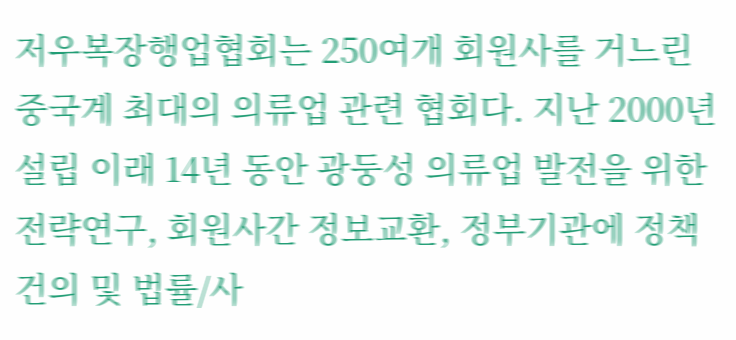저우복장행업협회는 250여개 회원사를 거느린 중국계 최대의 의류업 관련 협회다. 지난 2000년 설립 이래 14년 동안 광둥성 의류업 발전을 위한 전략연구, 회원사간 정보교환, 정부기관에 정책건의 및 법률/사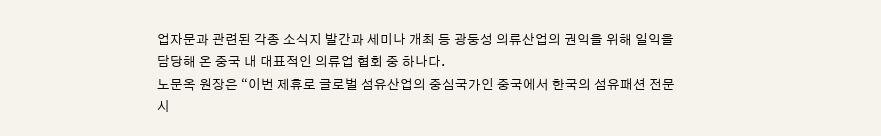업자문과 관련된 각종 소식지 발간과 세미나 개최 등 광둥성 의류산업의 권익을 위해 일익을 담당해 온 중국 내 대표적인 의류업 협회 중 하나다.
노문옥 원장은 “이번 제휴로 글로벌 섬유산업의 중심국가인 중국에서 한국의 섬유패션 전문시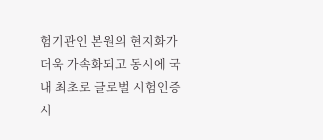험기관인 본원의 현지화가 더욱 가속화되고 동시에 국내 최초로 글로벌 시험인증 시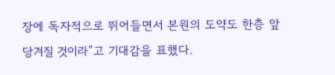장에 독자적으로 뛰어들면서 본원의 도약도 한층 앞당겨질 것이라”고 기대감을 표했다.